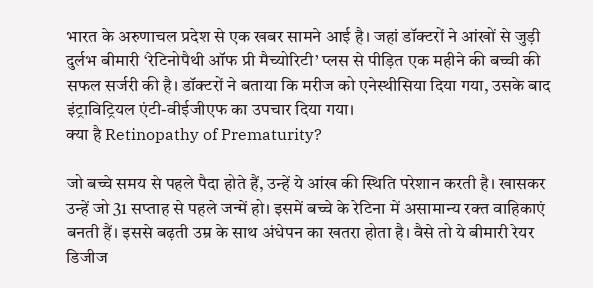भारत के अरुणाचल प्रदेश से एक खबर सामने आई है। जहां डॉक्टरों ने आंखों से जुड़ी दुर्लभ बीमारी ‘रेटिनोपैथी ऑफ प्री मैच्योरिटी’ प्लस से पीड़ित एक महीने की बच्ची की सफल सर्जरी की है। डॉक्टरों ने बताया कि मरीज को एनेस्थीसिया दिया गया, उसके बाद इंट्राविट्रियल एंटी-वीईजीएफ का उपचार दिया गया।
क्या है Retinopathy of Prematurity?

जो बच्चे समय से पहले पैदा होते हैं, उन्हें ये आंख की स्थिति परेशान करती है। खासकर उन्हें जो 31 सप्ताह से पहले जन्में हो। इसमें बच्चे के रेटिना में असामान्य रक्त वाहिकाएं बनती हैं। इससे बढ़ती उम्र के साथ अंधेपन का खतरा होता है। वैसे तो ये बीमारी रेयर डिजीज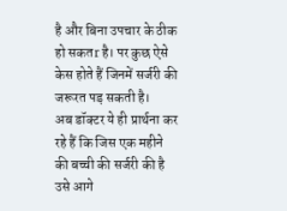है और बिना उपचार के ठीक हो सकतr है। पर कुछ ऐसे केस होते हैं जिनमें सर्जरी की जरूरत पड़ सकती है।
अब डॉक्टर ये ही प्रार्थना कर रहे हैं कि जिस एक महीने की बच्ची की सर्जरी की है उसे आगे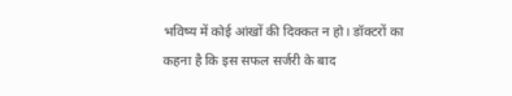भविष्य में कोई आंखों की दिक्कत न हो। डॉक्टरों का कहना है कि इस सफल सर्जरी के बाद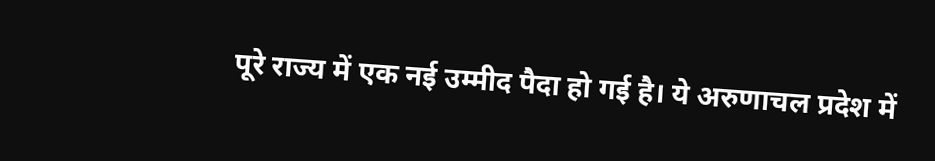पूरे राज्य में एक नई उम्मीद पैदा हो गई है। ये अरुणाचल प्रदेश में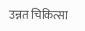उन्नत चिकित्सा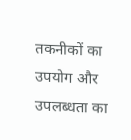तकनीकों का उपयोग और उपलब्धता का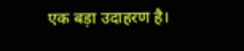एक बड़ा उदाहरण है।